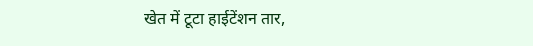खेत में टूटा हाईटेंशन तार,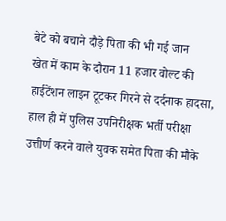बेटे को बचाने दौड़े पिता की भी गई जान
खेत में काम के दौरान 11 हजार वोल्ट की हाईटेंशन लाइन टूटकर गिरने से दर्दनाक हादसा, हाल ही में पुलिस उपनिरीक्षक भर्ती परीक्षा उत्तीर्ण करने वाले युवक समेत पिता की मौके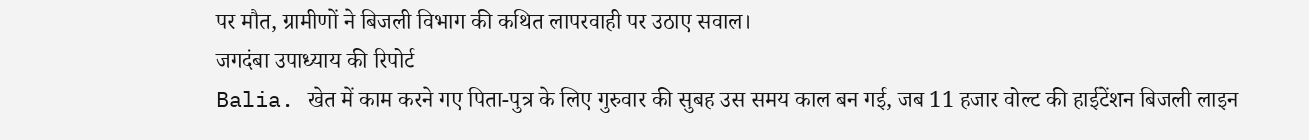पर मौत, ग्रामीणों ने बिजली विभाग की कथित लापरवाही पर उठाए सवाल।
जगदंबा उपाध्याय की रिपोर्ट
Balia. खेत में काम करने गए पिता-पुत्र के लिए गुरुवार की सुबह उस समय काल बन गई, जब 11 हजार वोल्ट की हाईटेंशन बिजली लाइन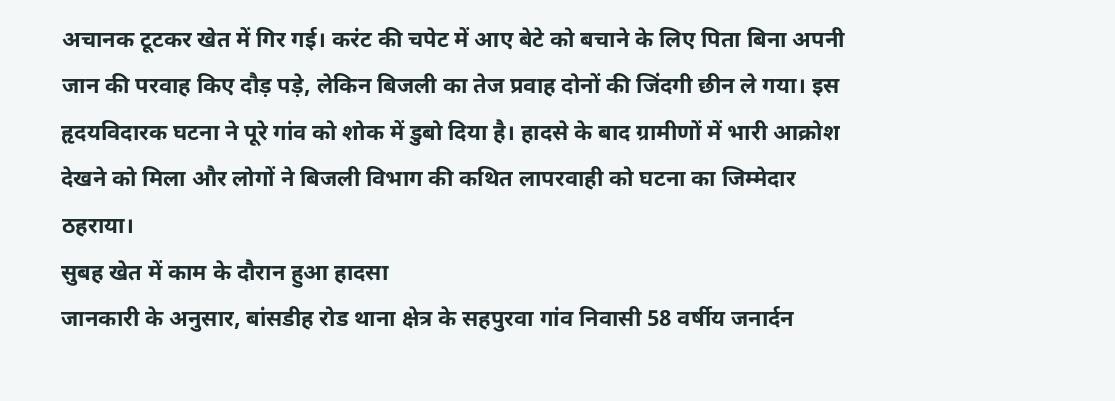अचानक टूटकर खेत में गिर गई। करंट की चपेट में आए बेटे को बचाने के लिए पिता बिना अपनी जान की परवाह किए दौड़ पड़े, लेकिन बिजली का तेज प्रवाह दोनों की जिंदगी छीन ले गया। इस हृदयविदारक घटना ने पूरे गांव को शोक में डुबो दिया है। हादसे के बाद ग्रामीणों में भारी आक्रोश देखने को मिला और लोगों ने बिजली विभाग की कथित लापरवाही को घटना का जिम्मेदार ठहराया।
सुबह खेत में काम के दौरान हुआ हादसा
जानकारी के अनुसार, बांसडीह रोड थाना क्षेत्र के सहपुरवा गांव निवासी 58 वर्षीय जनार्दन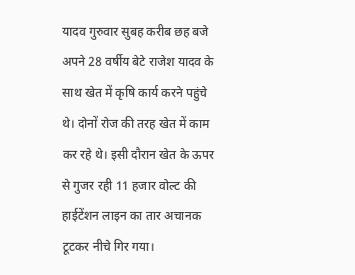यादव गुरुवार सुबह करीब छह बजे अपने 28 वर्षीय बेटे राजेश यादव के साथ खेत में कृषि कार्य करने पहुंचे थे। दोनों रोज की तरह खेत में काम कर रहे थे। इसी दौरान खेत के ऊपर से गुजर रही 11 हजार वोल्ट की हाईटेंशन लाइन का तार अचानक टूटकर नीचे गिर गया।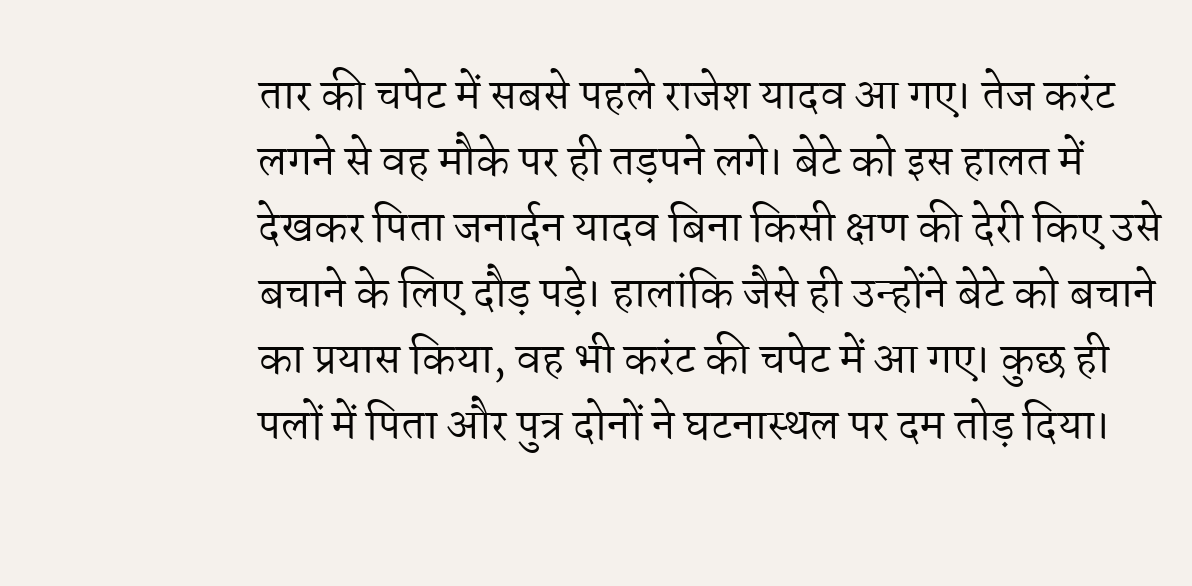तार की चपेट में सबसे पहले राजेश यादव आ गए। तेज करंट लगने से वह मौके पर ही तड़पने लगे। बेटे को इस हालत में देखकर पिता जनार्दन यादव बिना किसी क्षण की देरी किए उसे बचाने के लिए दौड़ पड़े। हालांकि जैसे ही उन्होंने बेटे को बचाने का प्रयास किया, वह भी करंट की चपेट में आ गए। कुछ ही पलों में पिता और पुत्र दोनों ने घटनास्थल पर दम तोड़ दिया।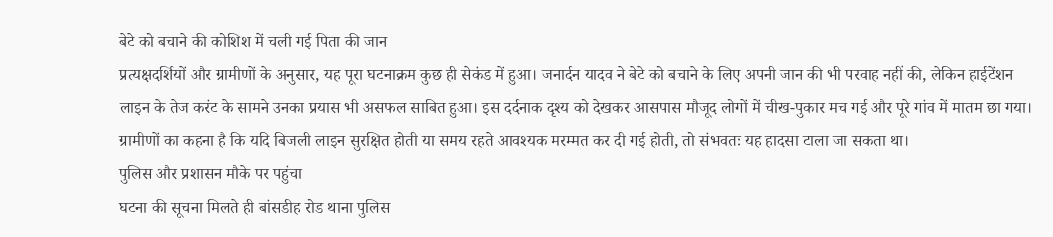बेटे को बचाने की कोशिश में चली गई पिता की जान
प्रत्यक्षदर्शियों और ग्रामीणों के अनुसार, यह पूरा घटनाक्रम कुछ ही सेकंड में हुआ। जनार्दन यादव ने बेटे को बचाने के लिए अपनी जान की भी परवाह नहीं की, लेकिन हाईटेंशन लाइन के तेज करंट के सामने उनका प्रयास भी असफल साबित हुआ। इस दर्दनाक दृश्य को देखकर आसपास मौजूद लोगों में चीख-पुकार मच गई और पूरे गांव में मातम छा गया।
ग्रामीणों का कहना है कि यदि बिजली लाइन सुरक्षित होती या समय रहते आवश्यक मरम्मत कर दी गई होती, तो संभवतः यह हादसा टाला जा सकता था।
पुलिस और प्रशासन मौके पर पहुंचा
घटना की सूचना मिलते ही बांसडीह रोड थाना पुलिस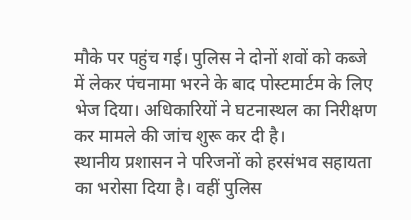मौके पर पहुंच गई। पुलिस ने दोनों शवों को कब्जे में लेकर पंचनामा भरने के बाद पोस्टमार्टम के लिए भेज दिया। अधिकारियों ने घटनास्थल का निरीक्षण कर मामले की जांच शुरू कर दी है।
स्थानीय प्रशासन ने परिजनों को हरसंभव सहायता का भरोसा दिया है। वहीं पुलिस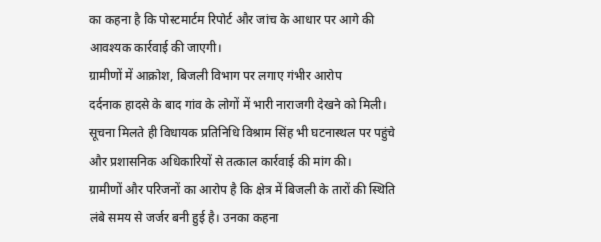का कहना है कि पोस्टमार्टम रिपोर्ट और जांच के आधार पर आगे की आवश्यक कार्रवाई की जाएगी।
ग्रामीणों में आक्रोश, बिजली विभाग पर लगाए गंभीर आरोप
दर्दनाक हादसे के बाद गांव के लोगों में भारी नाराजगी देखने को मिली। सूचना मिलते ही विधायक प्रतिनिधि विश्राम सिंह भी घटनास्थल पर पहुंचे और प्रशासनिक अधिकारियों से तत्काल कार्रवाई की मांग की।
ग्रामीणों और परिजनों का आरोप है कि क्षेत्र में बिजली के तारों की स्थिति लंबे समय से जर्जर बनी हुई है। उनका कहना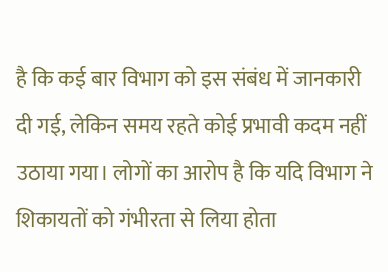है कि कई बार विभाग को इस संबंध में जानकारी दी गई, लेकिन समय रहते कोई प्रभावी कदम नहीं उठाया गया। लोगों का आरोप है कि यदि विभाग ने शिकायतों को गंभीरता से लिया होता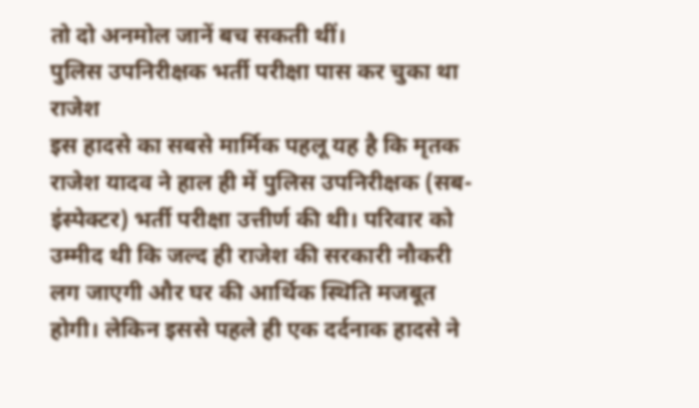तो दो अनमोल जानें बच सकती थीं।
पुलिस उपनिरीक्षक भर्ती परीक्षा पास कर चुका था राजेश
इस हादसे का सबसे मार्मिक पहलू यह है कि मृतक राजेश यादव ने हाल ही में पुलिस उपनिरीक्षक (सब-इंस्पेक्टर) भर्ती परीक्षा उत्तीर्ण की थी। परिवार को उम्मीद थी कि जल्द ही राजेश की सरकारी नौकरी लग जाएगी और घर की आर्थिक स्थिति मजबूत होगी। लेकिन इससे पहले ही एक दर्दनाक हादसे ने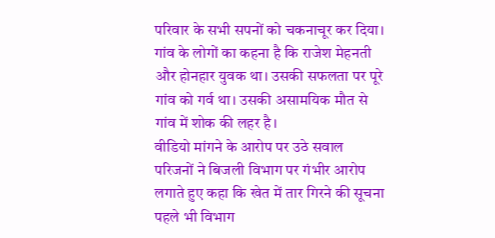परिवार के सभी सपनों को चकनाचूर कर दिया।
गांव के लोगों का कहना है कि राजेश मेहनती और होनहार युवक था। उसकी सफलता पर पूरे गांव को गर्व था। उसकी असामयिक मौत से गांव में शोक की लहर है।
वीडियो मांगने के आरोप पर उठे सवाल
परिजनों ने बिजली विभाग पर गंभीर आरोप लगाते हुए कहा कि खेत में तार गिरने की सूचना पहले भी विभाग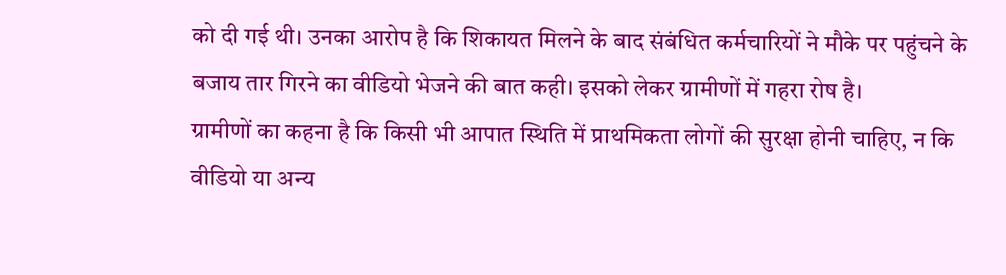को दी गई थी। उनका आरोप है कि शिकायत मिलने के बाद संबंधित कर्मचारियों ने मौके पर पहुंचने के बजाय तार गिरने का वीडियो भेजने की बात कही। इसको लेकर ग्रामीणों में गहरा रोष है।
ग्रामीणों का कहना है कि किसी भी आपात स्थिति में प्राथमिकता लोगों की सुरक्षा होनी चाहिए, न कि वीडियो या अन्य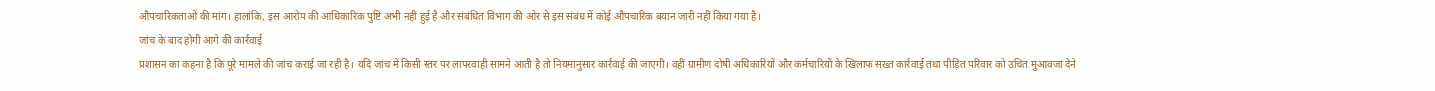औपचारिकताओं की मांग। हालांकि, इस आरोप की आधिकारिक पुष्टि अभी नहीं हुई है और संबंधित विभाग की ओर से इस संबंध में कोई औपचारिक बयान जारी नहीं किया गया है।
जांच के बाद होगी आगे की कार्रवाई
प्रशासन का कहना है कि पूरे मामले की जांच कराई जा रही है। यदि जांच में किसी स्तर पर लापरवाही सामने आती है तो नियमानुसार कार्रवाई की जाएगी। वहीं ग्रामीण दोषी अधिकारियों और कर्मचारियों के खिलाफ सख्त कार्रवाई तथा पीड़ित परिवार को उचित मुआवजा देने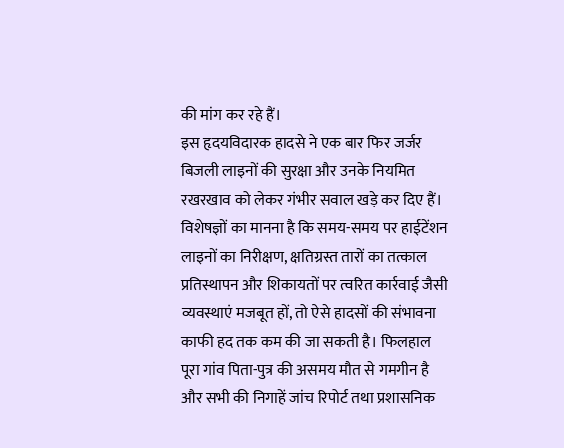की मांग कर रहे हैं।
इस हृदयविदारक हादसे ने एक बार फिर जर्जर बिजली लाइनों की सुरक्षा और उनके नियमित रखरखाव को लेकर गंभीर सवाल खड़े कर दिए हैं। विशेषज्ञों का मानना है कि समय-समय पर हाईटेंशन लाइनों का निरीक्षण, क्षतिग्रस्त तारों का तत्काल प्रतिस्थापन और शिकायतों पर त्वरित कार्रवाई जैसी व्यवस्थाएं मजबूत हों, तो ऐसे हादसों की संभावना काफी हद तक कम की जा सकती है। फिलहाल पूरा गांव पिता-पुत्र की असमय मौत से गमगीन है और सभी की निगाहें जांच रिपोर्ट तथा प्रशासनिक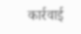कार्रवाई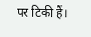पर टिकी हैं।